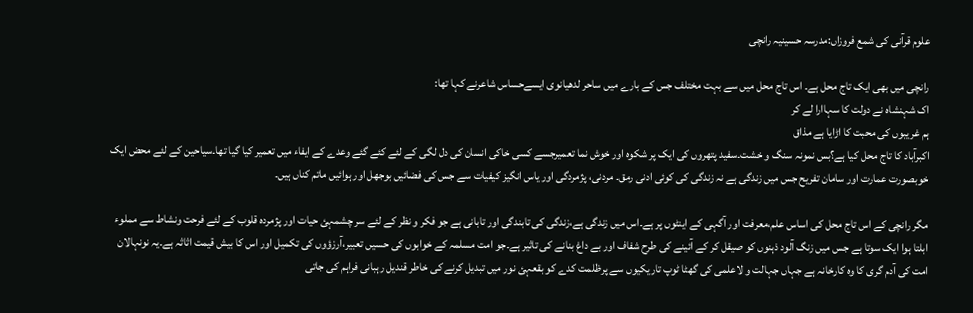علوم قرآنی کی شمع فروزاں:مدرسہ حسینیہ رانچی

رانچی میں بھی ایک تاج محل ہے۔ اس تاج محل میں سے بہت مختلف جس کے بارے میں ساحر لدھیانوی ایسےحساس شاعرنے کہا تھا:
اک شہنشاہ نے دولت کا سہاارا لے کر
ہم غریبوں کی محبت کا اڑایا ہے مذاق
اکبرآباد کا تاج محل کیا ہے؟بس نمونہ سنگ و خشت۔سفید پتھروں کی ایک پر شکوہ اور خوش نما تعمیرجسے کسی خاکی انسان کی دل لگی کے لئے کئے گئے وعدے کے ایفاء میں تعمیر کیا گیا تھا۔سیاحین کے لئے محض ایک خوبصورت عمارت اور سامان تفریح جس میں زندگی ہے نہ زندگی کی کوئی ادنی رمق۔ مردنی، پژمردگی اور یاس انگیز کیفیات سے جس کی فضائیں بوجھل اور ہوائیں ماتم کناں ہیں۔

مگر رانچی کے اس تاج محل کی اساس علم،معرفت اور آگہی کے اینٹوں پر ہے۔اس میں زندگی ہے،زندگی کی تابندگی اور تابانی ہے جو فکر و نظر کے لئے سر چشمہئ حیات اور پژمردہ قلوب کے لئے فرحت ونشاط سے مملوء ابلتا ہوا ایک سوتا ہے جس میں زنگ آلود ذہنوں کو صیقل کر کے آئینے کی طرح شفاف اور بے داغ بنانے کی تاثیر ہے۔جو امت مسلمہ کے خوابوں کی حسیں تعبیر،آرزؤوں کی تکمیل اور اس کا بیش قیمت اثاثہ ہے۔یہ نونہالان امت کی آدم گری کا وہ کارخانہ ہے جہاں جہالت و لاعلمی کی گھٹا ٹوپ تاریکیوں سے پرظلمت کدے کو بقعہئ نور میں تبدیل کرنے کی خاطر قندیل رہبانی فراہم کی جاتی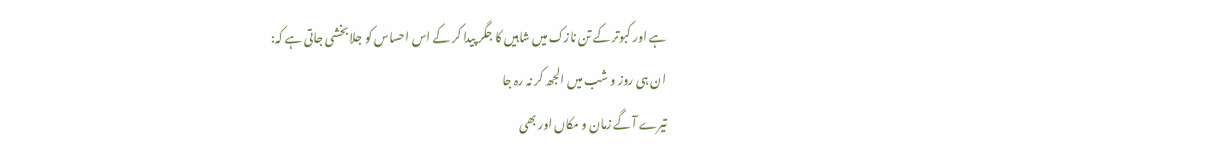ہے اور کبوتر کے تن نازک میں شاہیں کا جگر پیدا کر کے اس احساس کو جلا بخشی جاتی ہے کہ:
ان ہی روز و شب میں الجھ کر نہ رہ جا
تیرے آ گے زمان و مکاں اور بھی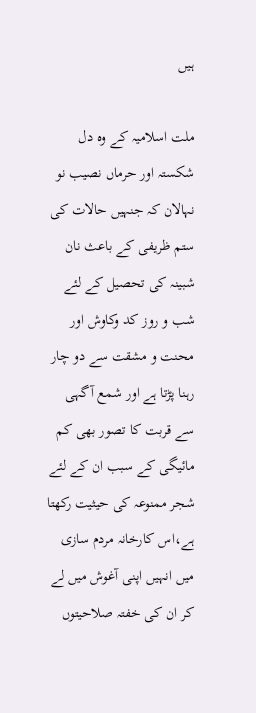ہیں

ملت اسلامیہ کے وہ دل شکستہ اور حرماں نصیب نو نہالان کہ جنہیں حالات کی ستم ظریفی کے باعث نان شبینہ کی تحصیل کے لئے شب و روز کد وکاوش اور محنت و مشقت سے دو چار رہنا پڑتا ہے اور شمع آگہی سے قربت کا تصور بھی کم مائیگی کے سبب ان کے لئے شجر ممنوعہ کی حیثیت رکھتا ہے،اس کارخانہ مردم سازی میں انہیں اپنی آغوش میں لے کر ان کی خفتہ صلاحیتوں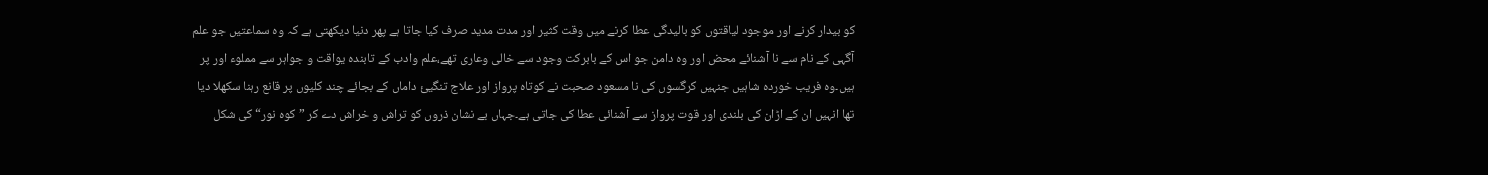کو بیدار کرنے اور موجود لیاقتوں کو بالیدگی عطا کرنے میں وقت کثیر اور مدت مدید صرف کیا جاتا ہے پھر دنیا دیکھتی ہے کہ وہ سماعتیں جو علم آگہی کے نام سے نا آشنائے محض اور وہ دامن جو اس کے بابرکت وجود سے خالی وعاری تھے،علم وادب کے تابندہ یواقت و جواہر سے مملوء اور پر ہیں۔وہ فریب خوردہ شاہیں جنہیں کرگسوں کی نا مسعود صحبت نے کوتاہ پرواز اور علاج تنگیئ داماں کے بجائے چند کلیوں پر قانع رہنا سکھلا دیا تھا انہیں ان کے اڑان کی بلندی اور قوت پرواز سے آشنائی عطا کی جاتی ہے۔جہاں بے نشان ذروں کو تراش و خراش دے کر ”کوہ نور“ کی شکل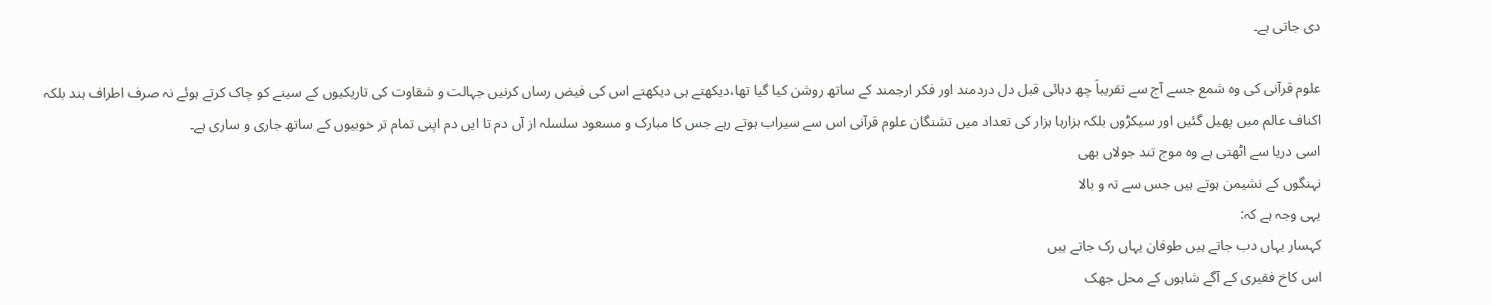دی جاتی ہے۔

علوم قرآنی کی وہ شمع جسے آج سے تقریباَ چھ دہائی قبل دل دردمند اور فکر ارجمند کے ساتھ روشن کیا گیا تھا،دیکھتے ہی دیکھتے اس کی فیض رساں کرنیں جہالت و شقاوت کی تاریکیوں کے سینے کو چاک کرتے ہوئے نہ صرف اطراف ہند بلکہ اکناف عالم میں پھیل گئیں اور سیکڑوں بلکہ ہزارہا ہزار کی تعداد میں تشنگان علوم قرآنی اس سے سیراب ہوتے رہے جس کا مبارک و مسعود سلسلہ از آں دم تا ایں دم اپنی تمام تر خوبیوں کے ساتھ جاری و ساری ہے۔
اسی دریا سے اٹھتی ہے وہ موج تند جولاں بھی
نہنگوں کے نشیمن ہوتے ہیں جس سے تہ و بالا
یہی وجہ ہے کہ:
کہسار یہاں دب جاتے ہیں طوفان یہاں رک جاتے ہیں
اس کاخ فقیری کے آگے شاہوں کے محل جھک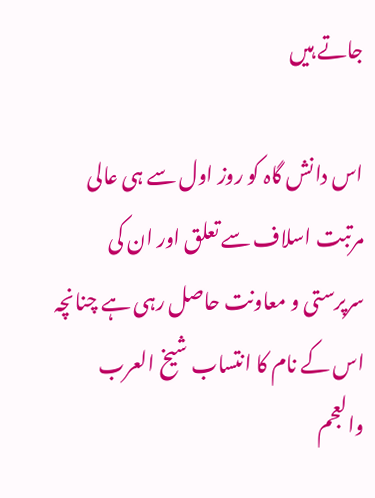جاتے ہیں

اس دانش گاہ کو روز اول سے ہی عالی مرتبت اسلاف سے تعلق اور ان کی سرپرستی و معاونت حاصل رہی ہے چنانچہ اس کے نام کا انتساب شیخ العرب والعجم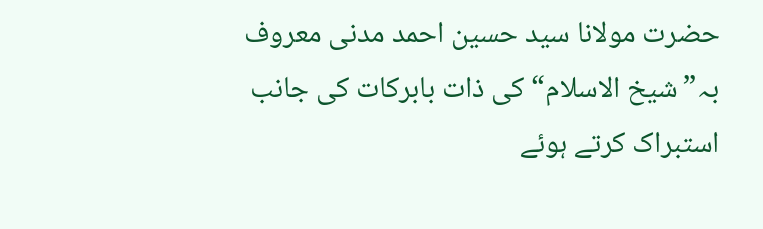حضرت مولانا سید حسین احمد مدنی معروف بہ”شیخ الاسلام“ کی ذات بابرکات کی جانب استبراک کرتے ہوئے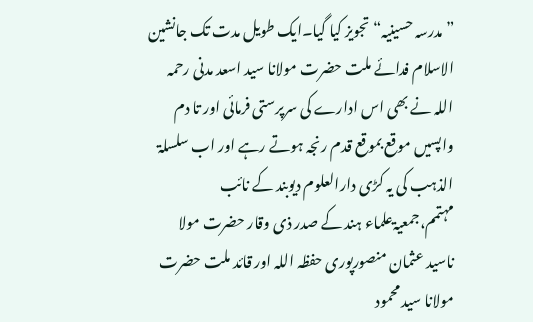”مدرسہ حسینیہ“تجویز کیا گیا۔ایک طویل مدت تک جانشین الاسلام فدائے ملت حضرت مولانا سید اسعد مدنی رحمہ اللہ نے بھی اس ادارے کی سرپرستی فرمائی اور تا دم واپسیں موقع بموقع قدم رنجہ ہوتے رہے اور اب سلسلۃ الذہب کی یہ کڑی دارالعلوم دیوبند کے نائب مہتمم،جمعیۃعلماء ہند کے صدر ذی وقار حضرت مولا ناسید عثمان منصورپوری حفظہ اللہ اور قائد ملت حضرت مولانا سید محمود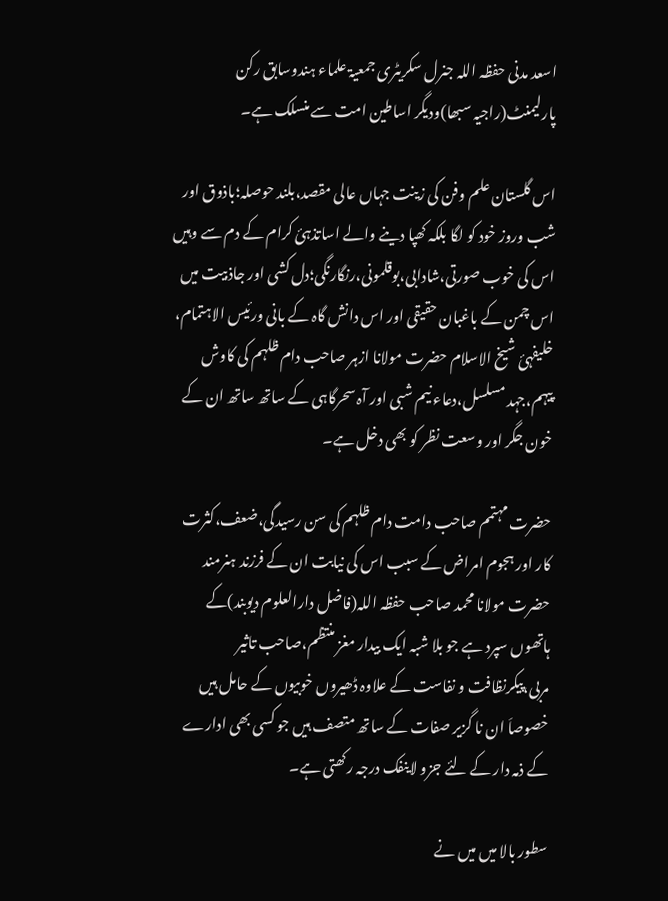اسعد مدنی حفظہ اللہ جنرل سکریٹری جمعیۃ علماء ہندوسابق رکن پارلیمنٹ(راجیہ سبھا)ودیگر اساطین امت سے منسلک ہے۔

اس گلستان علم وفن کی زینت جہاں عالی مقصد،بلند حوصلہ؛باذوق اور شب وروز خود کو لگا بلکہ کھپا دینے والے اساتذہئ کرام کے دم سے وہیں اس کی خوب صورتی،شادابی،بوقلمونی،رنگارنگی؛دل کشی اور جاذبیت میں اس چمن کے باغبان حقیقی اور اس دانش گاہ کے بانی ورئیس الاہتمام، خلیفہئ شیخ الاسلام حضرت مولانا ازہر صاحب دام ظلہم کی کاوش پیہم،جہد مسلسل،دعاء نیم شبی اور آہ سحرگاہی کے ساتھ ساتھ ان کے خون جگر اور وسعت نظر کو بھی دخل ہے۔

حضرت مہتمم صاحب دامت دام ظلہم کی سن رسیدگی،ضعف،کثرت کار اور ہجوم امراض کے سبب اس کی نیابت ان کے فرزند ہنرمند حضرت مولانا محمد صاحب حفظہ اللہ(فاضل دارالعلوم دیوبند)کے ہاتھوں سپرد ہے جو بلا شبہ ایک بیدار مغز منتظم،صاحب تاثیر مربی،پیکرنظافت و نفاست کے علاوہ ڈھیروں خوبیوں کے حامل ہیں خصوصاَ ان نا گزیر صفات کے ساتھ متصف ہیں جو کسی بھی ادارے کے ذمہ دار کے لئے جزو لاینفک درجہ رکھتی ہے۔

سطور بالا میں میں نے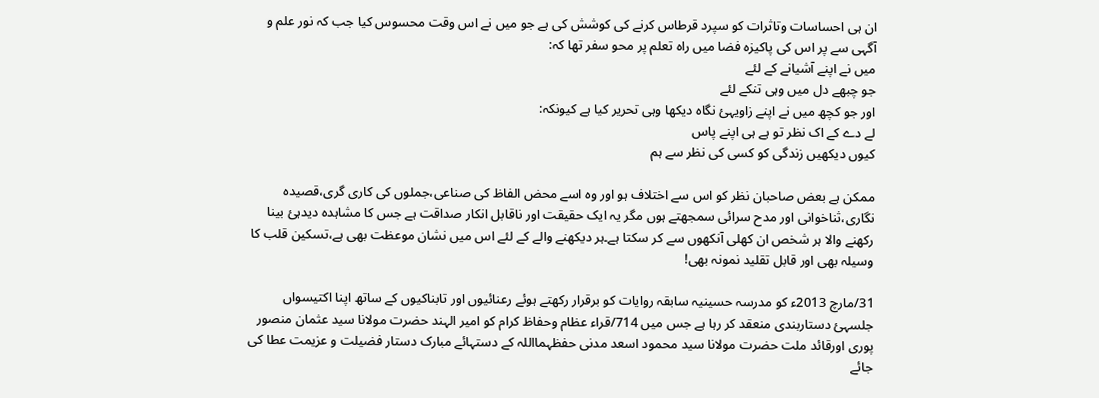ان ہی احساسات وتاثرات کو سپرد قرطاس کرنے کی کوشش کی ہے جو میں نے اس وقت محسوس کیا جب کہ نور علم و آگہی سے پر اس کی پاکیزہ فضا میں راہ تعلم پر محو سفر تھا کہ:
میں نے اپنے آشیانے کے لئے
جو چبھے دل میں وہی تنکے لئے
اور جو کچھ میں نے اپنے زاویہئ نگاہ دیکھا وہی تحریر کیا ہے کیونکہ:
لے دے کے اک نظر تو ہے ہی اپنے پاس
کیوں دیکھیں زندگی کو کسی کی نظر سے ہم

ممکن ہے بعض صاحبان نظر کو اس سے اختلاف ہو اور وہ اسے محض الفاظ کی صناعی،جملوں کی کاری گری،قصیدہ نگاری،ثناخوانی اور مدح سرائی سمجھتے ہوں مگر یہ ایک حقیقت اور ناقابل انکار صداقت ہے جس کا مشاہدہ دیدہئ بینا رکھنے والا ہر شخص ان کھلی آنکھوں سے کر سکتا ہے۔ہر دیکھنے والے کے لئے اس میں نشان موعظت بھی ہے،تسکین قلب کا وسیلہ بھی اور قابل تقلید نمونہ بھی!

31/مارچ 2013ء کو مدرسہ حسینیہ سابقہ روایات کو برقرار رکھتے ہوئے رعنائیوں اور تابناکیوں کے ساتھ اپنا اکتیسواں جلسہئ دستاربندی منعقد کر رہا ہے جس میں 714/قراء عظام وحفاظ کرام کو امیر الہند حضرت مولانا سید عثمان منصور پوری اورقائد ملت حضرت مولانا سید محمود اسعد مدنی حفظہمااللہ کے دستہائے مبارک دستار فضیلت و عزیمت عطا کی جائے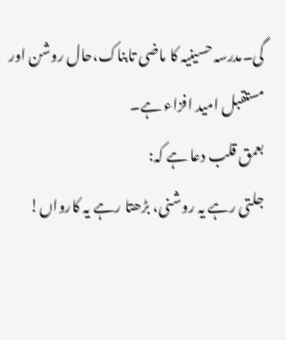گی۔مدرسہ حسینیہ کا ماضی تابناک،حال روشن اور مستقبل امید افزاء ہے۔
بعمق قلب دعا ہے کہ:
جلتی رہے یہ روشنی، بڑھتا رہے یہ کارواں!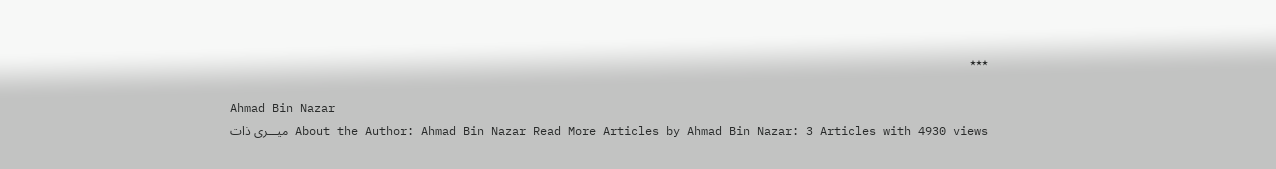٭٭٭

Ahmad Bin Nazar
About the Author: Ahmad Bin Nazar Read More Articles by Ahmad Bin Nazar: 3 Articles with 4930 views میـــری ذات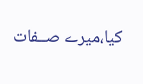کیا،میرے صــفات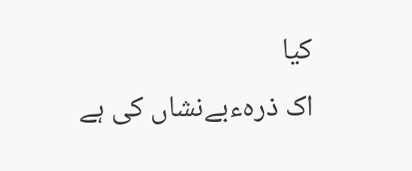کیا
اک ذرہءبےنشاں کی ہے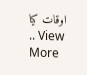اوقات کیا
.. View More